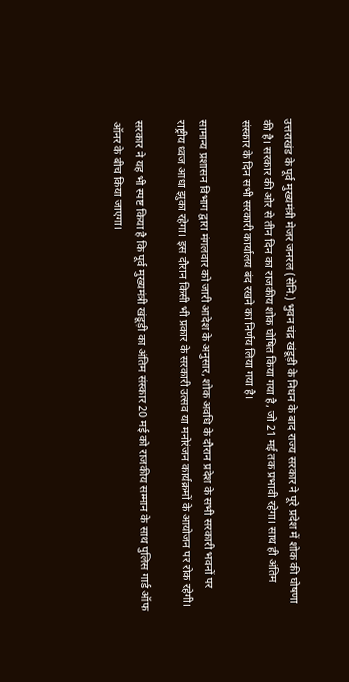उत्तराखंड के पूर्व मुख्यमंत्री मेजर जनरल (सेनि.) भुवन चंद्र खंडूड़ी के निधन के बाद राज्य सरकार ने पूरे प्रदेश में शोक की घोषणा की है। सरकार की ओर से तीन दिन का राजकीय शोक घोषित किया गया है, जो 21 मई तक प्रभावी रहेगा। साथ ही अंतिम संस्कार के दिन सभी सरकारी कार्यालय बंद रखने का निर्णय लिया गया है।

सामान्य प्रशासन विभाग द्वारा मंगलवार को जारी आदेश के अनुसार, शोक अवधि के दौरान प्रदेश के सभी सरकारी भवनों पर राष्ट्रीय ध्वज आधा झुका रहेगा। इस दौरान किसी भी प्रकार के सरकारी उत्सव या मनोरंजन कार्यक्रमों के आयोजन पर रोक रहेगी।

सरकार ने यह भी स्पष्ट किया है कि पूर्व मुख्यमंत्री खंडूड़ी का अंतिम संस्कार 20 मई को राजकीय सम्मान के साथ पुलिस गार्ड ऑफ ऑनर के बीच किया जाएगा।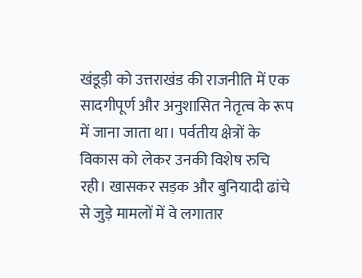खंडूड़ी को उत्तराखंड की राजनीति में एक सादगीपूर्ण और अनुशासित नेतृत्व के रूप में जाना जाता था। पर्वतीय क्षेत्रों के विकास को लेकर उनकी विशेष रुचि रही। खासकर सड़क और बुनियादी ढांचे से जुड़े मामलों में वे लगातार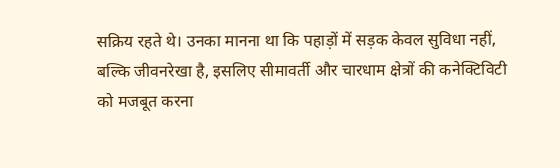सक्रिय रहते थे। उनका मानना था कि पहाड़ों में सड़क केवल सुविधा नहीं, बल्कि जीवनरेखा है, इसलिए सीमावर्ती और चारधाम क्षेत्रों की कनेक्टिविटी को मजबूत करना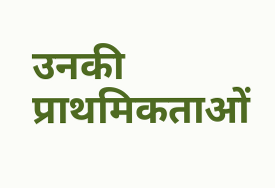उनकी प्राथमिकताओं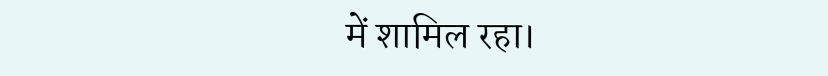में शामिल रहा।